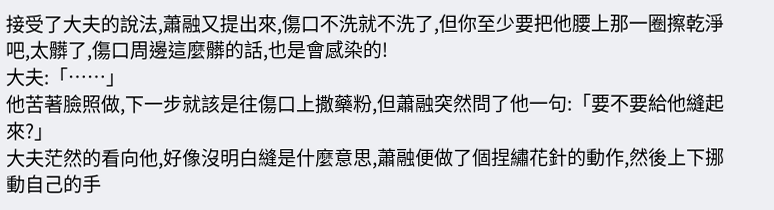接受了大夫的說法,蕭融又提出來,傷口不洗就不洗了,但你至少要把他腰上那一圈擦乾淨吧,太髒了,傷口周邊這麼髒的話,也是會感染的!
大夫:「……」
他苦著臉照做,下一步就該是往傷口上撒藥粉,但蕭融突然問了他一句:「要不要給他縫起來?」
大夫茫然的看向他,好像沒明白縫是什麼意思,蕭融便做了個捏繡花針的動作,然後上下挪動自己的手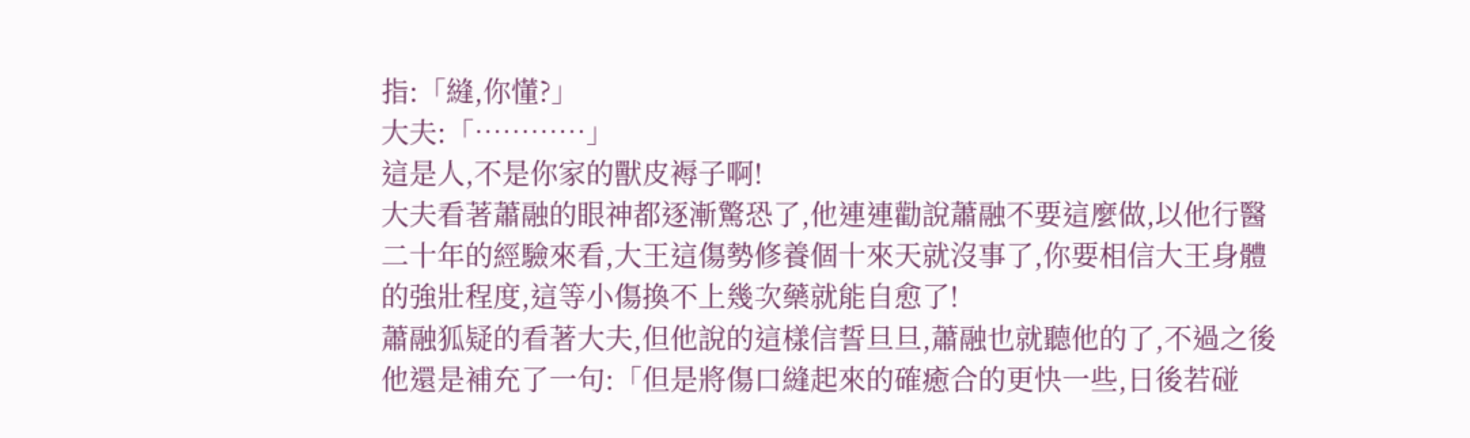指:「縫,你懂?」
大夫:「…………」
這是人,不是你家的獸皮褥子啊!
大夫看著蕭融的眼神都逐漸驚恐了,他連連勸說蕭融不要這麼做,以他行醫二十年的經驗來看,大王這傷勢修養個十來天就沒事了,你要相信大王身體的強壯程度,這等小傷換不上幾次藥就能自愈了!
蕭融狐疑的看著大夫,但他說的這樣信誓旦旦,蕭融也就聽他的了,不過之後他還是補充了一句:「但是將傷口縫起來的確癒合的更快一些,日後若碰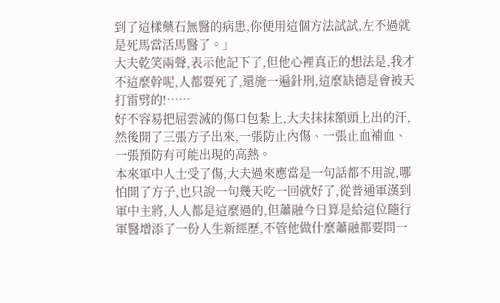到了這樣藥石無醫的病患,你便用這個方法試試,左不過就是死馬當活馬醫了。」
大夫乾笑兩聲,表示他記下了,但他心裡真正的想法是,我才不這麼幹呢,人都要死了,還施一遍針刑,這麼缺德是會被天打雷劈的!……
好不容易把屈雲滅的傷口包紮上,大夫抹抹額頭上出的汗,然後開了三張方子出來,一張防止內傷、一張止血補血、一張預防有可能出現的高熱。
本來軍中人士受了傷,大夫過來應當是一句話都不用說,哪怕開了方子,也只說一句幾天吃一回就好了,從普通軍漢到軍中主將,人人都是這麼過的,但蕭融今日算是給這位隨行軍醫增添了一份人生新經歷,不管他做什麼蕭融都要問一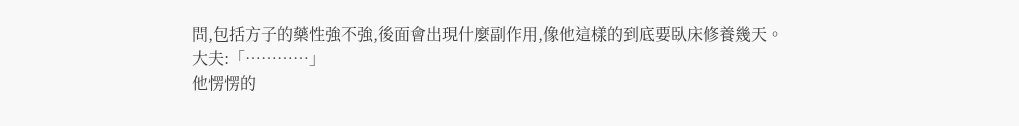問,包括方子的藥性強不強,後面會出現什麼副作用,像他這樣的到底要臥床修養幾天。
大夫:「…………」
他愣愣的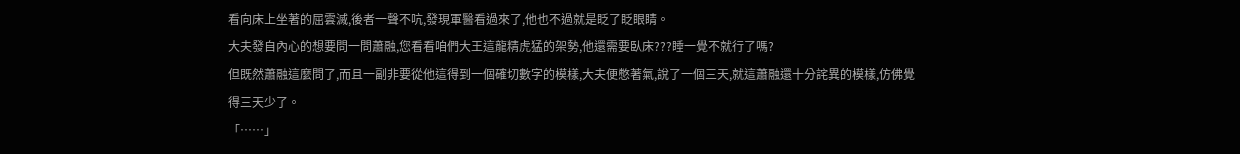看向床上坐著的屈雲滅,後者一聲不吭,發現軍醫看過來了,他也不過就是眨了眨眼睛。
大夫發自內心的想要問一問蕭融,您看看咱們大王這龍精虎猛的架勢,他還需要臥床???睡一覺不就行了嗎?
但既然蕭融這麼問了,而且一副非要從他這得到一個確切數字的模樣,大夫便憋著氣,說了一個三天,就這蕭融還十分詫異的模樣,仿佛覺得三天少了。
「……」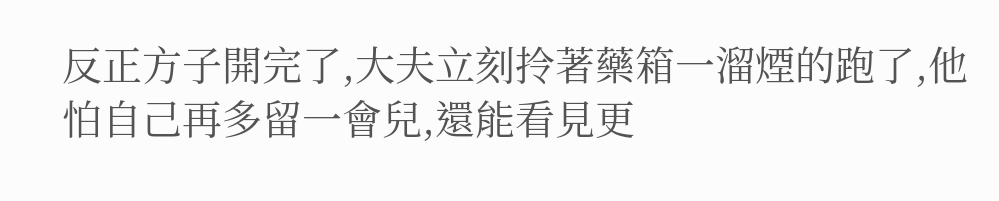反正方子開完了,大夫立刻拎著藥箱一溜煙的跑了,他怕自己再多留一會兒,還能看見更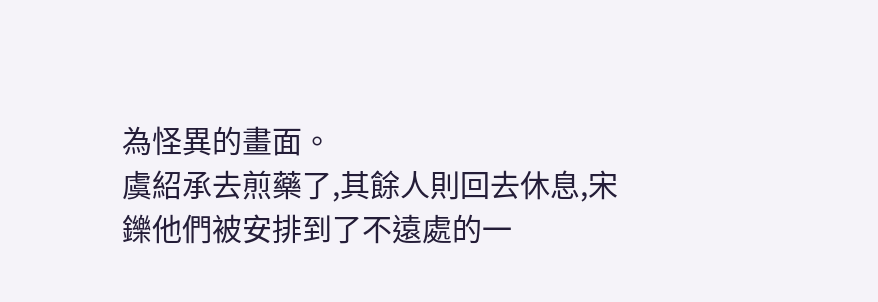為怪異的畫面。
虞紹承去煎藥了,其餘人則回去休息,宋鑠他們被安排到了不遠處的一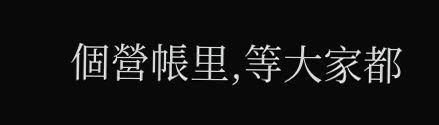個營帳里,等大家都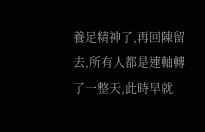養足精神了,再回陳留去,所有人都是連軸轉了一整天,此時早就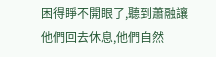困得睜不開眼了,聽到蕭融讓他們回去休息,他們自然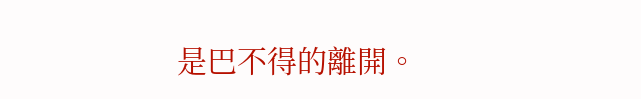是巴不得的離開。